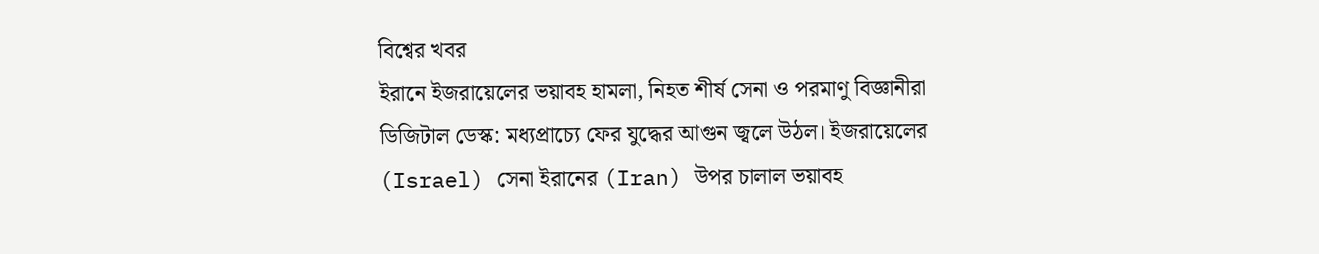বিশ্বের খবর
ইরানে ইজরায়েলের ভয়াবহ হামলা, নিহত শীর্ষ সেনা ও পরমাণু বিজ্ঞানীরা
ডিজিটাল ডেস্ক: মধ্যপ্রাচ্যে ফের যুদ্ধের আগুন জ্বলে উঠল। ইজরায়েলের (Israel) সেনা ইরানের (Iran) উপর চালাল ভয়াবহ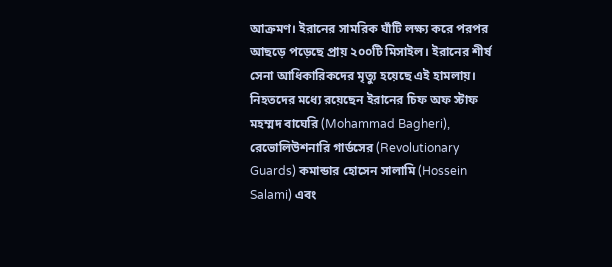আক্রমণ। ইরানের সামরিক ঘাঁটি লক্ষ্য করে পরপর আছড়ে পড়েছে প্রায় ২০০টি মিসাইল। ইরানের শীর্ষ সেনা আধিকারিকদের মৃত্যু হয়েছে এই হামলায়। নিহতদের মধ্যে রয়েছেন ইরানের চিফ অফ স্টাফ মহম্মদ বাঘেরি (Mohammad Bagheri), রেভোলিউশনারি গার্ডসের (Revolutionary Guards) কমান্ডার হোসেন সালামি (Hossein Salami) এবং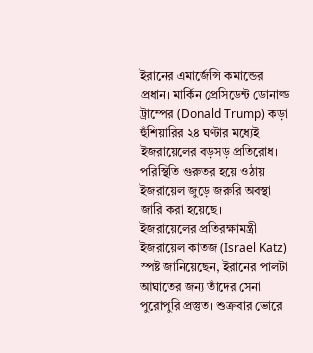ইরানের এমার্জেন্সি কমান্ডের প্রধান। মার্কিন প্রেসিডেন্ট ডোনাল্ড ট্রাম্পের (Donald Trump) কড়া হুঁশিয়ারির ২৪ ঘণ্টার মধ্যেই ইজরায়েলের বড়সড় প্রতিরোধ। পরিস্থিতি গুরুতর হয়ে ওঠায় ইজরায়েল জুড়ে জরুরি অবস্থা জারি করা হয়েছে।
ইজরায়েলের প্রতিরক্ষামন্ত্রী ইজরায়েল কাতজ (Israel Katz) স্পষ্ট জানিয়েছেন, ইরানের পালটা আঘাতের জন্য তাঁদের সেনা পুরোপুরি প্রস্তুত। শুক্রবার ভোরে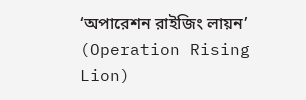‘অপারেশন রাইজিং লায়ন’ (Operation Rising Lion)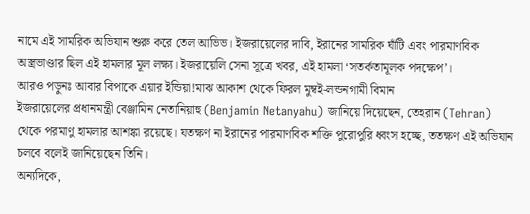নামে এই সামরিক অভিযান শুরু করে তেল আভিভ। ইজরায়েলের দাবি, ইরানের সামরিক ঘাঁটি এবং পারমাণবিক অস্ত্রভাণ্ডার ছিল এই হামলার মূল লক্ষ্য। ইজরায়েলি সেনা সূত্রে খবর, এই হামলা ‘সতর্কতামূলক পদক্ষেপ’।
আরও পড়ুনঃ আবার বিপাকে এয়ার ইন্ডিয়া!মাঝ আকাশ থেকে ফিরল মুম্বই-লন্ডনগামী বিমান
ইজরায়েলের প্রধানমন্ত্রী বেঞ্জামিন নেতানিয়াহু (Benjamin Netanyahu) জানিয়ে দিয়েছেন, তেহরান (Tehran) থেকে পরমাণু হামলার আশঙ্কা রয়েছে। যতক্ষণ না ইরানের পারমাণবিক শক্তি পুরোপুরি ধ্বংস হচ্ছে, ততক্ষণ এই অভিযান চলবে বলেই জানিয়েছেন তিনি।
অন্যদিকে,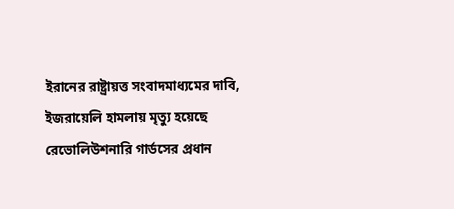ইরানের রাষ্ট্রায়ত্ত সংবাদমাধ্যমের দাবি, ইজরায়েলি হামলায় মৃত্যু হয়েছে রেভোলিউশনারি গার্ডসের প্রধান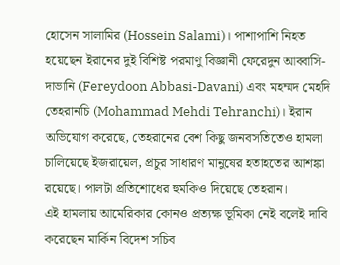হোসেন সালামির (Hossein Salami)। পাশাপাশি নিহত হয়েছেন ইরানের দুই বিশিষ্ট পরমাণু বিজ্ঞানী ফেরেদুন আব্বাসি-দাভানি (Fereydoon Abbasi-Davani) এবং মহম্মদ মেহদি তেহরানচি (Mohammad Mehdi Tehranchi)। ইরান অভিযোগ করেছে, তেহরানের বেশ কিছু জনবসতিতেও হামলা চালিয়েছে ইজরায়েল, প্রচুর সাধারণ মানুষের হতাহতের আশঙ্কা রয়েছে। পালটা প্রতিশোধের হুমকিও দিয়েছে তেহরান।
এই হামলায় আমেরিকার কোনও প্রত্যক্ষ ভূমিকা নেই বলেই দাবি করেছেন মার্কিন বিদেশ সচিব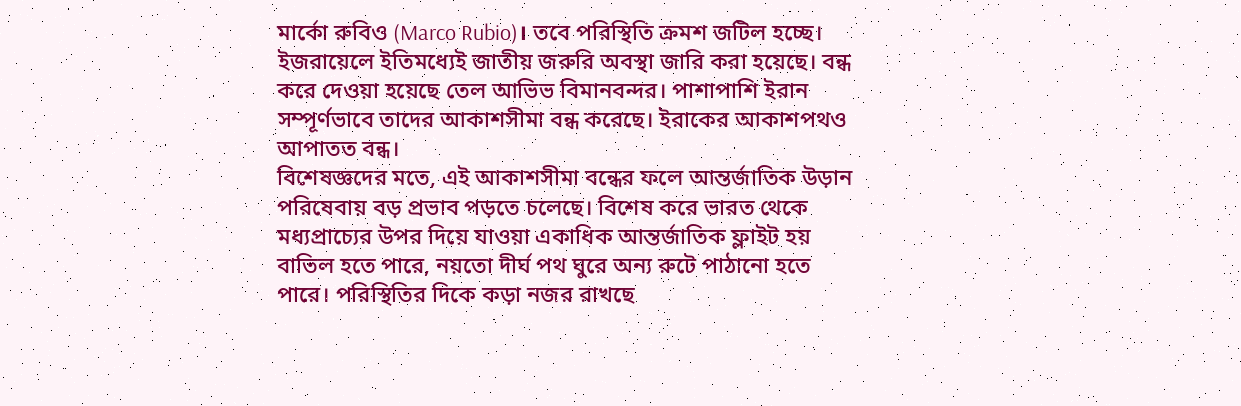মার্কো রুবিও (Marco Rubio)। তবে পরিস্থিতি ক্রমশ জটিল হচ্ছে। ইজরায়েলে ইতিমধ্যেই জাতীয় জরুরি অবস্থা জারি করা হয়েছে। বন্ধ করে দেওয়া হয়েছে তেল আভিভ বিমানবন্দর। পাশাপাশি ইরান সম্পূর্ণভাবে তাদের আকাশসীমা বন্ধ করেছে। ইরাকের আকাশপথও আপাতত বন্ধ।
বিশেষজ্ঞদের মতে, এই আকাশসীমা বন্ধের ফলে আন্তর্জাতিক উড়ান পরিষেবায় বড় প্রভাব পড়তে চলেছে। বিশেষ করে ভারত থেকে মধ্যপ্রাচ্যের উপর দিয়ে যাওয়া একাধিক আন্তর্জাতিক ফ্লাইট হয় বাতিল হতে পারে, নয়তো দীর্ঘ পথ ঘুরে অন্য রুটে পাঠানো হতে পারে। পরিস্থিতির দিকে কড়া নজর রাখছে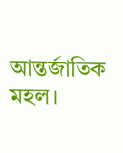আন্তর্জাতিক মহল।